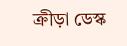ক্রীড়া ডেস্ক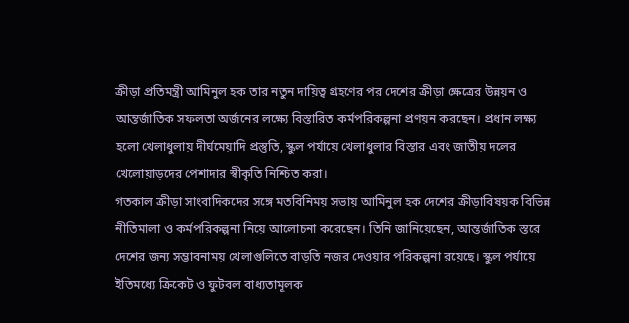ক্রীড়া প্রতিমন্ত্রী আমিনুল হক তার নতুন দায়িত্ব গ্রহণের পর দেশের ক্রীড়া ক্ষেত্রের উন্নয়ন ও আন্তর্জাতিক সফলতা অর্জনের লক্ষ্যে বিস্তারিত কর্মপরিকল্পনা প্রণয়ন করছেন। প্রধান লক্ষ্য হলো খেলাধুলায় দীর্ঘমেয়াদি প্রস্তুতি, স্কুল পর্যায়ে খেলাধুলার বিস্তার এবং জাতীয় দলের খেলোয়াড়দের পেশাদার স্বীকৃতি নিশ্চিত করা।
গতকাল ক্রীড়া সাংবাদিকদের সঙ্গে মতবিনিময় সভায় আমিনুল হক দেশের ক্রীড়াবিষয়ক বিভিন্ন নীতিমালা ও কর্মপরিকল্পনা নিয়ে আলোচনা করেছেন। তিনি জানিয়েছেন, আন্তর্জাতিক স্তরে দেশের জন্য সম্ভাবনাময় খেলাগুলিতে বাড়তি নজর দেওয়ার পরিকল্পনা রয়েছে। স্কুল পর্যায়ে ইতিমধ্যে ক্রিকেট ও ফুটবল বাধ্যতামূলক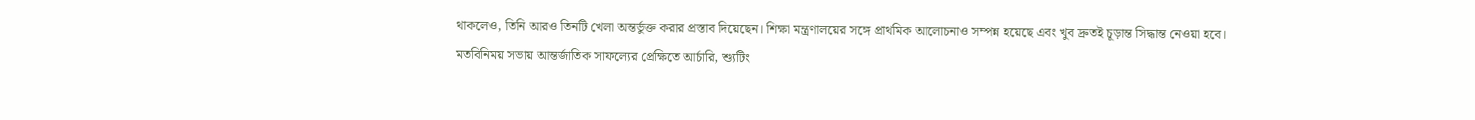থাকলেও, তিনি আরও তিনটি খেলা অন্তর্ভুক্ত করার প্রস্তাব দিয়েছেন। শিক্ষা মন্ত্রণালয়ের সঙ্গে প্রাথমিক আলোচনাও সম্পন্ন হয়েছে এবং খুব দ্রুতই চূড়ান্ত সিদ্ধান্ত নেওয়া হবে।
মতবিনিময় সভায় আন্তর্জাতিক সাফল্যের প্রেক্ষিতে আর্চারি, শ্যুটিং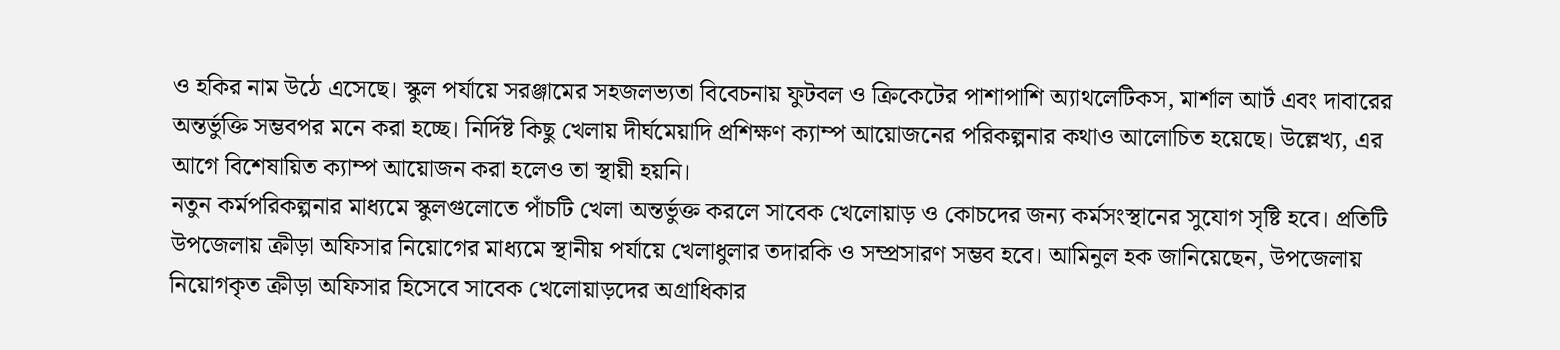ও হকির নাম উঠে এসেছে। স্কুল পর্যায়ে সরঞ্জামের সহজলভ্যতা বিবেচনায় ফুটবল ও ক্রিকেটের পাশাপাশি অ্যাথলেটিকস, মার্শাল আর্ট এবং দাবারের অন্তর্ভুক্তি সম্ভবপর মনে করা হচ্ছে। নির্দিষ্ট কিছু খেলায় দীর্ঘমেয়াদি প্রশিক্ষণ ক্যাম্প আয়োজনের পরিকল্পনার কথাও আলোচিত হয়েছে। উল্লেখ্য, এর আগে বিশেষায়িত ক্যাম্প আয়োজন করা হলেও তা স্থায়ী হয়নি।
নতুন কর্মপরিকল্পনার মাধ্যমে স্কুলগুলোতে পাঁচটি খেলা অন্তর্ভুক্ত করলে সাবেক খেলোয়াড় ও কোচদের জন্য কর্মসংস্থানের সুযোগ সৃষ্টি হবে। প্রতিটি উপজেলায় ক্রীড়া অফিসার নিয়োগের মাধ্যমে স্থানীয় পর্যায়ে খেলাধুলার তদারকি ও সম্প্রসারণ সম্ভব হবে। আমিনুল হক জানিয়েছেন, উপজেলায় নিয়োগকৃত ক্রীড়া অফিসার হিসেবে সাবেক খেলোয়াড়দের অগ্রাধিকার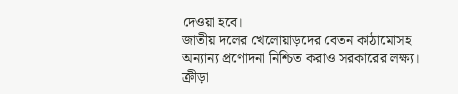দেওয়া হবে।
জাতীয় দলের খেলোয়াড়দের বেতন কাঠামোসহ অন্যান্য প্রণোদনা নিশ্চিত করাও সরকারের লক্ষ্য। ক্রীড়া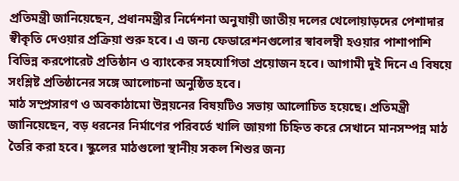প্রতিমন্ত্রী জানিয়েছেন, প্রধানমন্ত্রীর নির্দেশনা অনুযায়ী জাতীয় দলের খেলোয়াড়দের পেশাদার স্বীকৃতি দেওয়ার প্রক্রিয়া শুরু হবে। এ জন্য ফেডারেশনগুলোর স্বাবলম্বী হওয়ার পাশাপাশি বিভিন্ন করপোরেট প্রতিষ্ঠান ও ব্যাংকের সহযোগিতা প্রয়োজন হবে। আগামী দুই দিনে এ বিষয়ে সংশ্লিষ্ট প্রতিষ্ঠানের সঙ্গে আলোচনা অনুষ্ঠিত হবে।
মাঠ সম্প্রসারণ ও অবকাঠামো উন্নয়নের বিষয়টিও সভায় আলোচিত হয়েছে। প্রতিমন্ত্রী জানিয়েছেন, বড় ধরনের নির্মাণের পরিবর্তে খালি জায়গা চিহ্নিত করে সেখানে মানসম্পন্ন মাঠ তৈরি করা হবে। স্কুলের মাঠগুলো স্থানীয় সকল শিশুর জন্য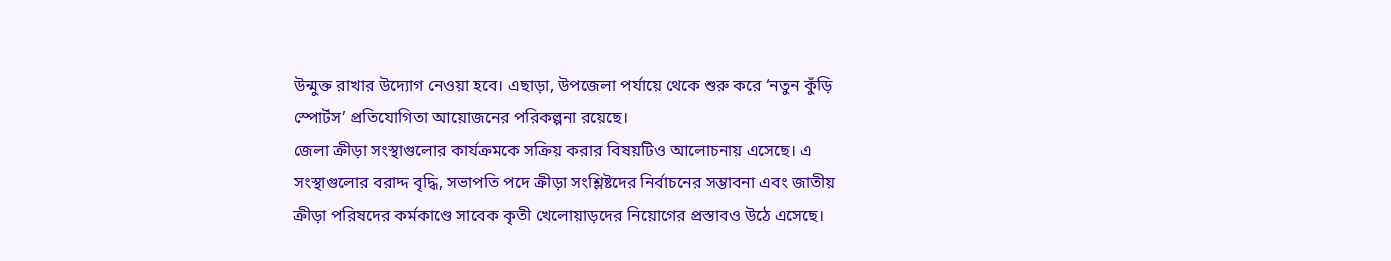উন্মুক্ত রাখার উদ্যোগ নেওয়া হবে। এছাড়া, উপজেলা পর্যায়ে থেকে শুরু করে ‘নতুন কুঁড়ি স্পোর্টস’ প্রতিযোগিতা আয়োজনের পরিকল্পনা রয়েছে।
জেলা ক্রীড়া সংস্থাগুলোর কার্যক্রমকে সক্রিয় করার বিষয়টিও আলোচনায় এসেছে। এ সংস্থাগুলোর বরাদ্দ বৃদ্ধি, সভাপতি পদে ক্রীড়া সংশ্লিষ্টদের নির্বাচনের সম্ভাবনা এবং জাতীয় ক্রীড়া পরিষদের কর্মকাণ্ডে সাবেক কৃতী খেলোয়াড়দের নিয়োগের প্রস্তাবও উঠে এসেছে।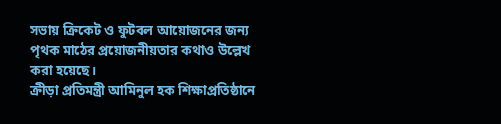সভায় ক্রিকেট ও ফুটবল আয়োজনের জন্য পৃথক মাঠের প্রয়োজনীয়তার কথাও উল্লেখ করা হয়েছে।
ক্রীড়া প্রতিমন্ত্রী আমিনুল হক শিক্ষাপ্রতিষ্ঠানে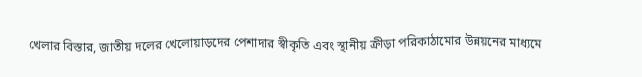খেলার বিস্তার, জাতীয় দলের খেলোয়াড়দের পেশাদার স্বীকৃতি এবং স্থানীয় ক্রীড়া পরিকাঠামোর উন্নয়নের মাধ্যমে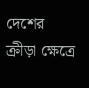দেশের ক্রীড়া ক্ষেত্রে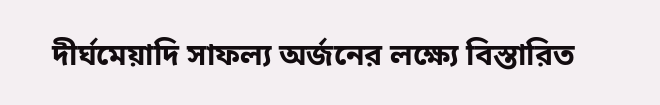দীর্ঘমেয়াদি সাফল্য অর্জনের লক্ষ্যে বিস্তারিত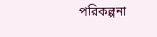পরিকল্পনা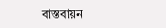বাস্তবায়ন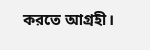করতে আগ্রহী।